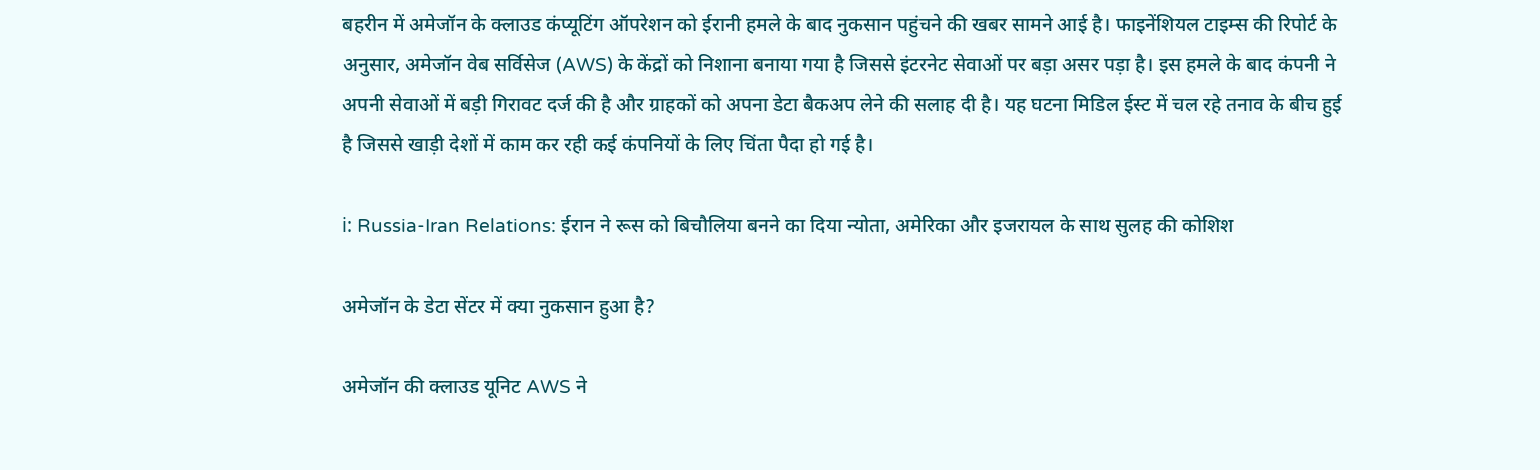बहरीन में अमेजॉन के क्लाउड कंप्यूटिंग ऑपरेशन को ईरानी हमले के बाद नुकसान पहुंचने की खबर सामने आई है। फाइनेंशियल टाइम्स की रिपोर्ट के अनुसार, अमेजॉन वेब सर्विसेज (AWS) के केंद्रों को निशाना बनाया गया है जिससे इंटरनेट सेवाओं पर बड़ा असर पड़ा है। इस हमले के बाद कंपनी ने अपनी सेवाओं में बड़ी गिरावट दर्ज की है और ग्राहकों को अपना डेटा बैकअप लेने की सलाह दी है। यह घटना मिडिल ईस्ट में चल रहे तनाव के बीच हुई है जिससे खाड़ी देशों में काम कर रही कई कंपनियों के लिए चिंता पैदा हो गई है।

ℹ: Russia-Iran Relations: ईरान ने रूस को बिचौलिया बनने का दिया न्योता, अमेरिका और इजरायल के साथ सुलह की कोशिश

अमेजॉन के डेटा सेंटर में क्या नुकसान हुआ है?

अमेजॉन की क्लाउड यूनिट AWS ने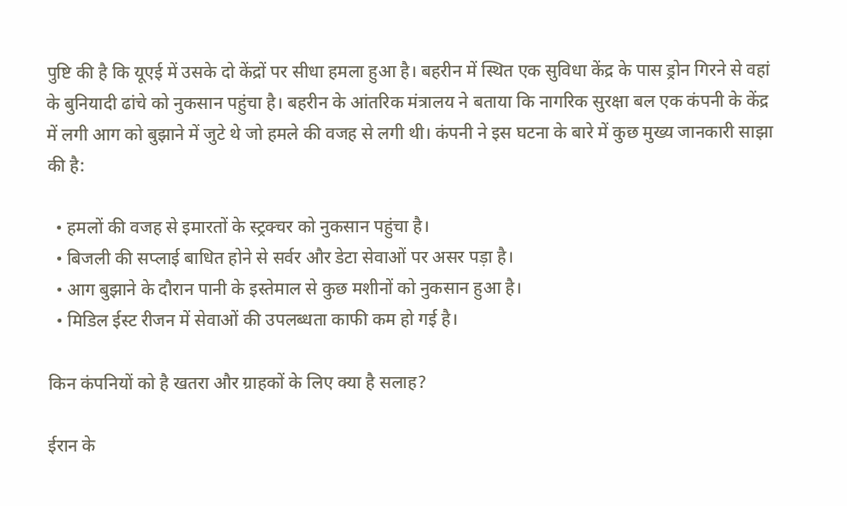पुष्टि की है कि यूएई में उसके दो केंद्रों पर सीधा हमला हुआ है। बहरीन में स्थित एक सुविधा केंद्र के पास ड्रोन गिरने से वहां के बुनियादी ढांचे को नुकसान पहुंचा है। बहरीन के आंतरिक मंत्रालय ने बताया कि नागरिक सुरक्षा बल एक कंपनी के केंद्र में लगी आग को बुझाने में जुटे थे जो हमले की वजह से लगी थी। कंपनी ने इस घटना के बारे में कुछ मुख्य जानकारी साझा की है:

  • हमलों की वजह से इमारतों के स्ट्रक्चर को नुकसान पहुंचा है।
  • बिजली की सप्लाई बाधित होने से सर्वर और डेटा सेवाओं पर असर पड़ा है।
  • आग बुझाने के दौरान पानी के इस्तेमाल से कुछ मशीनों को नुकसान हुआ है।
  • मिडिल ईस्ट रीजन में सेवाओं की उपलब्धता काफी कम हो गई है।

किन कंपनियों को है खतरा और ग्राहकों के लिए क्या है सलाह?

ईरान के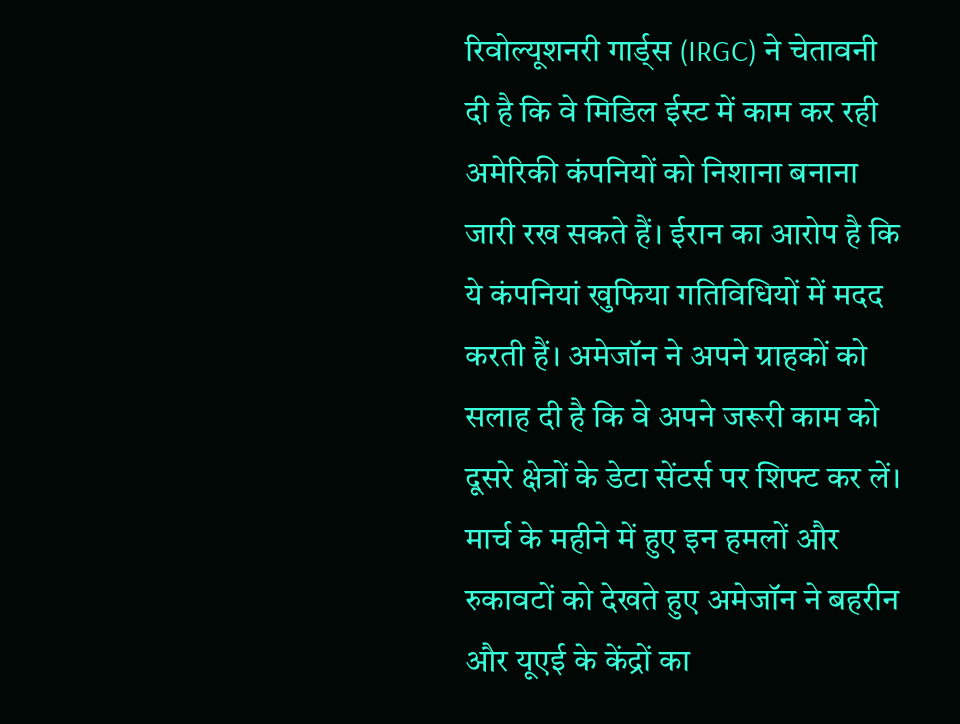रिवोल्यूशनरी गार्ड्स (IRGC) ने चेतावनी दी है कि वे मिडिल ईस्ट में काम कर रही अमेरिकी कंपनियों को निशाना बनाना जारी रख सकते हैं। ईरान का आरोप है कि ये कंपनियां खुफिया गतिविधियों में मदद करती हैं। अमेजॉन ने अपने ग्राहकों को सलाह दी है कि वे अपने जरूरी काम को दूसरे क्षेत्रों के डेटा सेंटर्स पर शिफ्ट कर लें। मार्च के महीने में हुए इन हमलों और रुकावटों को देखते हुए अमेजॉन ने बहरीन और यूएई के केंद्रों का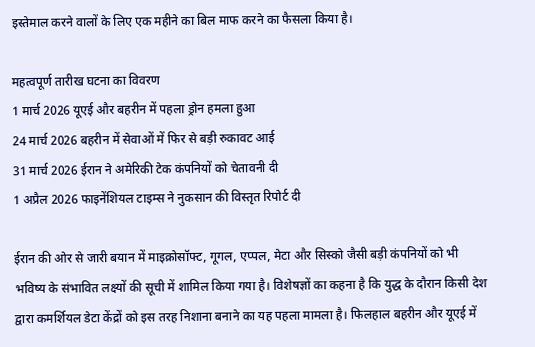इस्तेमाल करने वालों के लिए एक महीने का बिल माफ करने का फैसला किया है।

महत्वपूर्ण तारीख घटना का विवरण
1 मार्च 2026 यूएई और बहरीन में पहला ड्रोन हमला हुआ
24 मार्च 2026 बहरीन में सेवाओं में फिर से बड़ी रुकावट आई
31 मार्च 2026 ईरान ने अमेरिकी टेक कंपनियों को चेतावनी दी
1 अप्रैल 2026 फाइनेंशियल टाइम्स ने नुकसान की विस्तृत रिपोर्ट दी

ईरान की ओर से जारी बयान में माइक्रोसॉफ्ट, गूगल, एप्पल, मेटा और सिस्को जैसी बड़ी कंपनियों को भी भविष्य के संभावित लक्ष्यों की सूची में शामिल किया गया है। विशेषज्ञों का कहना है कि युद्ध के दौरान किसी देश द्वारा कमर्शियल डेटा केंद्रों को इस तरह निशाना बनाने का यह पहला मामला है। फिलहाल बहरीन और यूएई में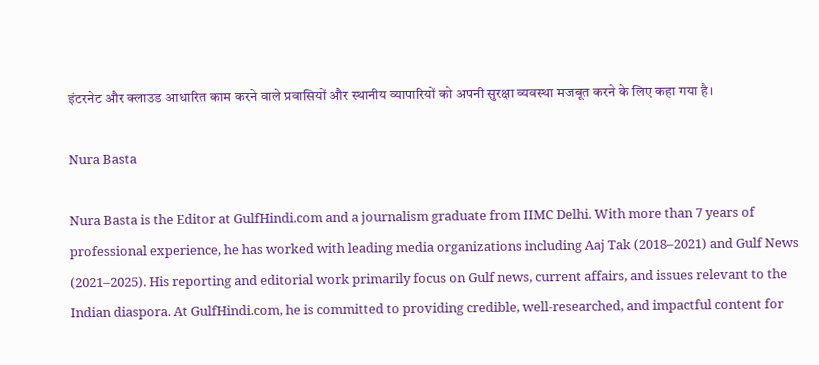इंटरनेट और क्लाउड आधारित काम करने वाले प्रवासियों और स्थानीय व्यापारियों को अपनी सुरक्षा व्यवस्था मजबूत करने के लिए कहा गया है।

Nura Basta

Nura Basta is the Editor at GulfHindi.com and a journalism graduate from IIMC Delhi. With more than 7 years of professional experience, he has worked with leading media organizations including Aaj Tak (2018–2021) and Gulf News (2021–2025). His reporting and editorial work primarily focus on Gulf news, current affairs, and issues relevant to the Indian diaspora. At GulfHindi.com, he is committed to providing credible, well-researched, and impactful content for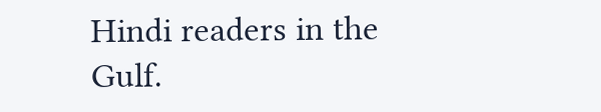Hindi readers in the Gulf.